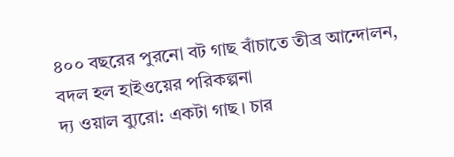৪০০ বছরের পুরনো বট গাছ বাঁচাতে তীব্র আন্দোলন, বদল হল হাইওয়ের পরিকল্পনা
দ্য ওয়াল ব্যুরো: একটা গাছ। চার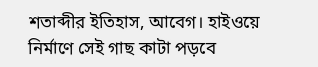শতাব্দীর ইতিহাস, আবেগ। হাইওয়ে নির্মাণে সেই গাছ কাটা পড়বে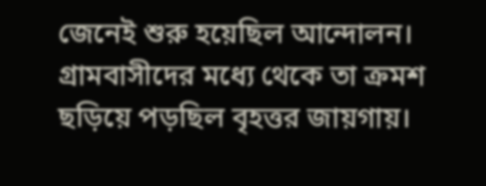জেনেই শুরু হয়েছিল আন্দোলন। গ্রামবাসীদের মধ্যে থেকে তা ক্রমশ ছড়িয়ে পড়ছিল বৃহত্তর জায়গায়।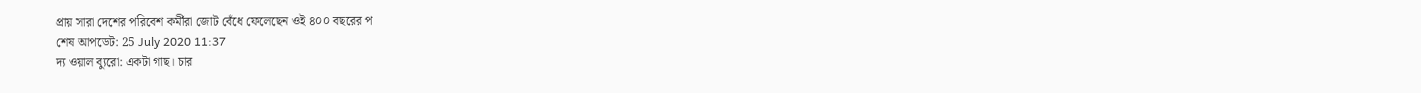প্রায় সারা দেশের পরিবেশ কর্মীরা জোট বেঁধে ফেলেছেন ওই ৪০০ বছরের প
শেষ আপডেট: 25 July 2020 11:37
দ্য ওয়াল ব্যুরো: একটা গাছ। চার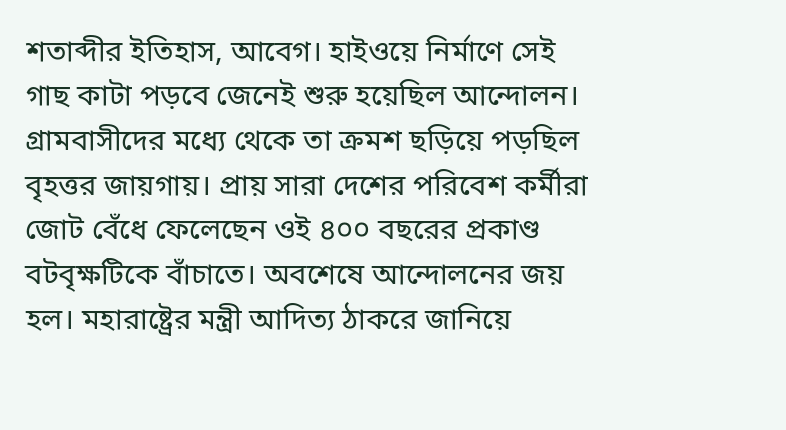শতাব্দীর ইতিহাস, আবেগ। হাইওয়ে নির্মাণে সেই গাছ কাটা পড়বে জেনেই শুরু হয়েছিল আন্দোলন। গ্রামবাসীদের মধ্যে থেকে তা ক্রমশ ছড়িয়ে পড়ছিল বৃহত্তর জায়গায়। প্রায় সারা দেশের পরিবেশ কর্মীরা জোট বেঁধে ফেলেছেন ওই ৪০০ বছরের প্রকাণ্ড বটবৃক্ষটিকে বাঁচাতে। অবশেষে আন্দোলনের জয় হল। মহারাষ্ট্রের মন্ত্রী আদিত্য ঠাকরে জানিয়ে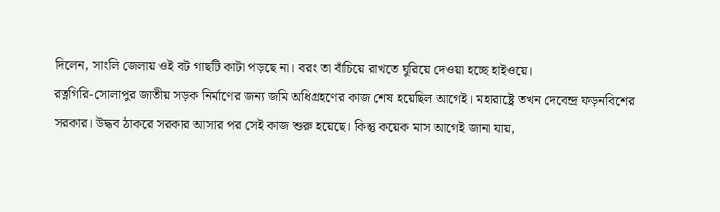দিলেন, সাংলি জেলায় ওই বট গাছটি কাটা পড়ছে না। বরং তা বাঁচিয়ে রাখতে ঘুরিয়ে দেওয়া হচ্ছে হাইওয়ে।
রত্নগিরি-সোলাপুর জাতীয় সড়ক নির্মাণের জন্য জমি অধিগ্রহণের কাজ শেষ হয়েছিল আগেই। মহারাষ্ট্রে তখন দেবেন্দ্র ফড়নবিশের সরকার। উদ্ধব ঠাকরে সরকার আসার পর সেই কাজ শুরু হয়েছে। কিন্তু কয়েক মাস আগেই জানা যায়,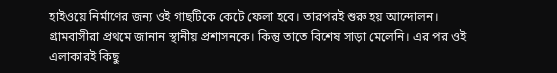হাইওয়ে নির্মাণের জন্য ওই গাছটিকে কেটে ফেলা হবে। তারপরই শুরু হয় আন্দোলন।
গ্রামবাসীরা প্রথমে জানান স্থানীয় প্রশাসনকে। কিন্তু তাতে বিশেষ সাড়া মেলেনি। এর পর ওই এলাকারই কিছু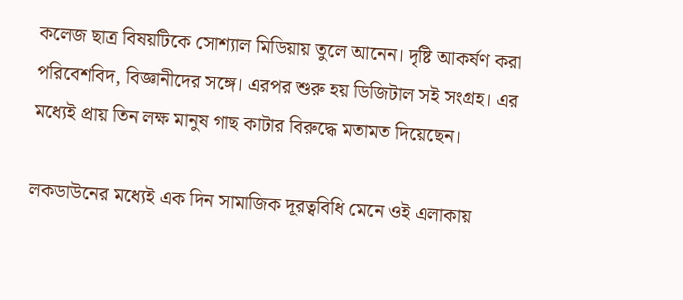কলেজ ছাত্র বিষয়টিকে সোশ্যাল মিডিয়ায় তুলে আনেন। দৃষ্টি আকর্ষণ করা পরিবেশবিদ, বিজ্ঞানীদের সঙ্গে। এরপর শুরু হয় ডিজিটাল সই সংগ্রহ। এর মধ্যেই প্রায় তিন লক্ষ মানুষ গাছ কাটার বিরুদ্ধে মতামত দিয়েছেন।

লকডাউনের মধ্যেই এক দিন সামাজিক দূরত্ববিধি মেনে ওই এলাকায়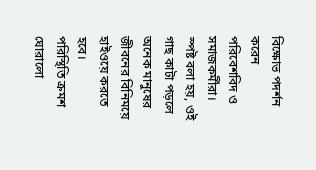বিক্ষোভ পদর্শন করেন পরিবেশবিদ ও সমাজকর্মীরা। স্পষ্ট বলা হয়, ওই গাছ কাটা পড়লে অনেক মানুষের জীবনের বিনিময়ে হাইওয়ে করতে হবে।
পরিস্থিতি ক্রমশ ঘোরালো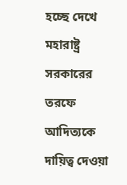হচ্ছে দেখে মহারাষ্ট্র সরকারের তরফে আদিত্যকে দায়িত্ব দেওয়া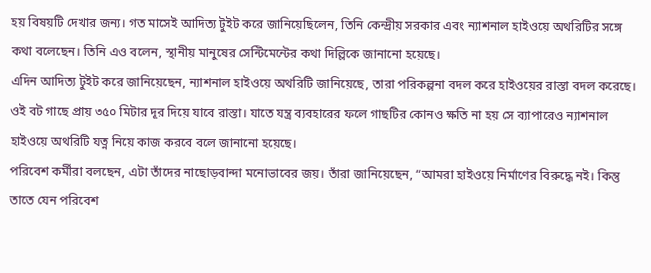হয় বিষয়টি দেখার জন্য। গত মাসেই আদিত্য টুইট করে জানিয়েছিলেন, তিনি কেন্দ্রীয় সরকার এবং ন্যাশনাল হাইওয়ে অথরিটির সঙ্গে কথা বলেছেন। তিনি এও বলেন, স্থানীয় মানুষের সেন্টিমেন্টের কথা দিল্লিকে জানানো হয়েছে।
এদিন আদিত্য টুইট করে জানিয়েছেন, ন্যাশনাল হাইওয়ে অথরিটি জানিয়েছে, তারা পরিকল্পনা বদল করে হাইওয়ের রাস্তা বদল করেছে। ওই বট গাছে প্রায় ৩৫০ মিটার দূর দিয়ে যাবে রাস্তা। যাতে যন্ত্র ব্যবহারের ফলে গাছটির কোনও ক্ষতি না হয় সে ব্যাপারেও ন্যাশনাল হাইওয়ে অথরিটি যত্ন নিয়ে কাজ করবে বলে জানানো হয়েছে।
পরিবেশ কর্মীরা বলছেন, এটা তাঁদের নাছোড়বান্দা মনোভাবের জয়। তাঁরা জানিয়েছেন, “আমরা হাইওয়ে নির্মাণের বিরুদ্ধে নই। কিন্তু তাতে যেন পরিবেশ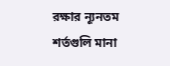রক্ষার ন্যূনতম শর্তগুলি মানা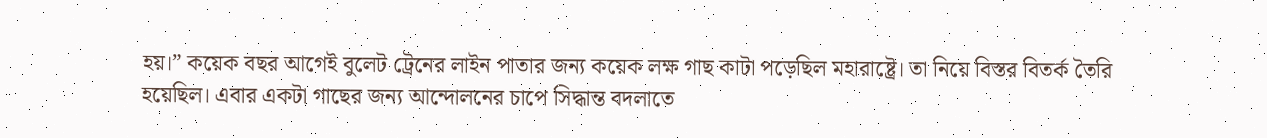হয়।” কয়েক বছর আগেই বুলেট ট্রেনের লাইন পাতার জন্য কয়েক লক্ষ গাছ কাটা পড়েছিল মহারাষ্ট্রে। তা নিয়ে বিস্তর বিতর্ক তৈরি হয়েছিল। এবার একটা গাছের জন্য আন্দোলনের চাপে সিদ্ধান্ত বদলাতে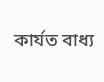কার্যত বাধ্য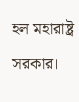হল মহারাষ্ট্র সরকার।